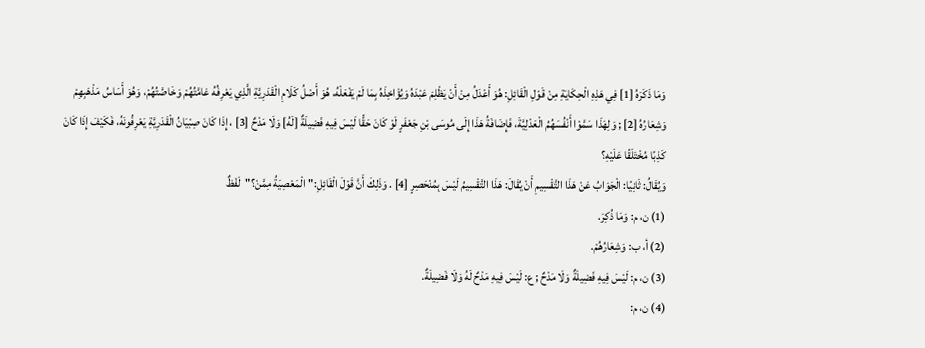وَمَا ذَكَرَهُ [1] فِي هَذِهِ الْحِكَايَةِ مِنْ قَوْلِ الْقَائِلِ: هُوَ أَعْدَلُ مِنْ أَنْ يَظْلِمَ عَبْدَهُ وَيُؤَاخِذَهُ بِمَا لَمْ يَفْعَلْهُ، هُوَ أَصْلُ كَلَامِ الْقَدَرِيَّةِ الَّذِي يَعْرِفُهُ عَامَّتُهُمْ وَخَاصَّتُهُمْ، وَهُوَ أَسَاسُ مَذْهَبِهِمْ وَشِعَارُهُ [2] ; وَلِهَذَا سَمَّوْا أَنْفُسَهُمُ الْعَدْلِيَّةَ، فَإِضَافَةُ هَذَا إِلَى مُوسَى بْنِ جَعْفَرٍ لَوْ كَانَ حَقًّا لَيْسَ فِيهِ فَضِيلَةٌ [لَهُ] وَلَا مَدْحٌ [3] ، إِذَا كَانَ صِبْيَانُ الْقَدَرِيَّةِ يَعْرِفُونَهُ، فَكَيْفَ إِذَا كَانَ كَذِبًا مُخْتَلَقًا عَلَيْهِ؟
وَيُقَالُ: ثَانِيًا: الْجَوَابُ عَنْ هَذَا التَّقْسِيمِ أَنْ يُقَالَ: هَذَا التَّقْسِيمُ لَيْسَ بِمُنْحَصِرٍ [4] . وَذَلِكَ أَنَّ قَوْلَ الْقَائِلِ:"الْمَعْصِيَةُ مِمَّنْ؟"لَفْظٌ
(1) ن، م: وَمَا ذُكِرَ.
(2) أ، ب: وَشِعَارُهُمْ.
(3) ن، م: لَيْسَ فِيهِ فَضِيلَةٌ وَلَا مَدْحٌ ; ع: لَيْسَ فِيهِ مَدْحٌ لَهُ وَلَا فَضِيلَةٌ.
(4) ن، م: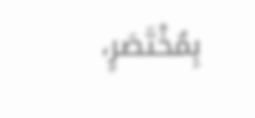بِمُخْتَصَرٍ،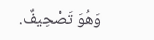وَهُوَ تَصْحِيفٌ.